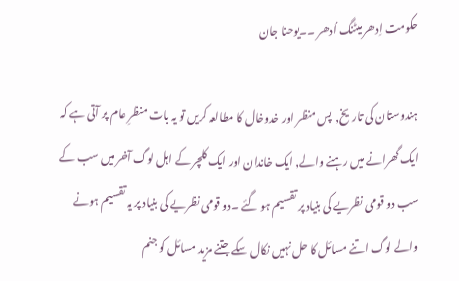حکومت اِدھر میٹنگ اُدھر ۔۔یوحنا جان

ہندوستان کی تاریخ, پس منظر اور خدوخال کا مطالعہ کریں تو یہ بات منظرِ عام پر آتی ہے کہ ایک گھرانے میں رہنے والے, ایک خاندان اور ایک کلچر کے اہل لوگ آخر میں سب کے سب دو قومی نظریے کی بنیاد پر تقسیم ہو گئے ۔دو قومی نظریے کی بنیاد پر یہ تقسیم ہونے والے لوگ اتنے مسائل کا حل نہیں نکال سکے جتنے مزید مسائل کو جنم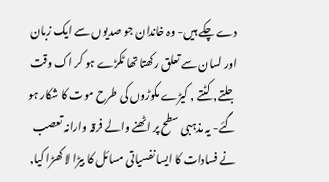دے چکے ہیں- وہ خاندان جو صدیوں سے ایک زبان اور لسان سے تعلق رکھتا تھا ٹکڑے ہو کر اک وقت جلتے, کٹتے , کیڑے مکوڑوں کی طرح موت کا شکار ہو گئے- یہ مذہبی سطح پر اٹھنے والے فرقہ وارانہ تعصب نے فسادات کا ایسا نفسیاتی مسائل کا بیڑا لا کھڑا کیا,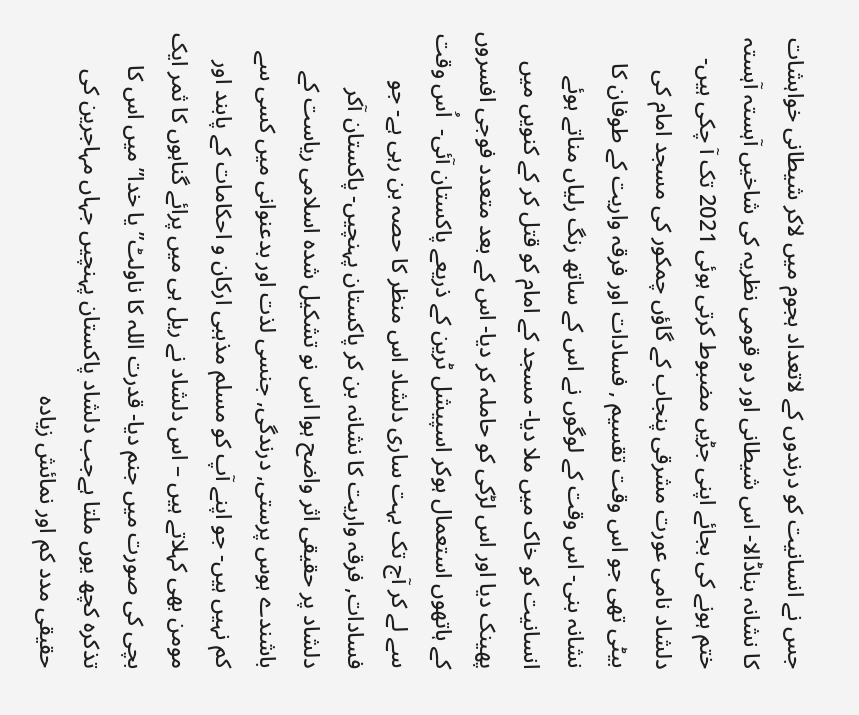جس نے انسانیت کو درندوں کے لاتعداد ہجوم میں لاکر شیطانی خواہشات کا نشانہ بناڈالا- اس شیطانی اور دو قومی نظریہ کی شاخیں آہستہ آہستہ ختم ہونے کی بجائے اپنی جڑیں مضبوط کرتی ہوئی 2021 تک آ چکی ہیں-  دلشاد نامی عورت مشرقی پنجاب کے گاؤں چمکور کی مسجد امام کی بیٹی تھی جو اس وقت تقسیم , فسادات اور فرقہ واریت کے طوفان کا نشانہ بنی- اس وقت کے لوگوں نے اس کے ساتھ رنگ رلیاں مناتے ہوئے انسانیت کو خاک میں ملا دیا- مسجد کے امام کو قتل کر کے کنویں میں پھینک دیا اور اس لڑکی کو حاملہ کر دیا- اس کے بعد متعدد فوجی افسروں کے ہاتھوں استعمال ہوکر اسپیشل ٹرین کے ذریعے پاکستان آئی-  اُس وقت سے لے کر آج تک بہت ساری دلشاد اس منظر کا حصہ بن رہی ہے- جو فسادات, فرقہ واریت کا نشانہ بن کر پاکستان پہنچیں- پاکستان آکر دلشاد پر حقیقی اثر واضح ہوا اس نو تشکیل شدہ اسلامی ریاست کے باشندے ہوس پرستی, درندگی, جنسی لذت اور بدعنوانی میں کسی سے کم نہیں ہیں- جو اپنے آپ کو مسلم مذہبی ارکان و احکامات کے پابند اور مومن بھی کہلاتے ہیں – اس دلشاد نے ریل ہی میں پرائے گناہوں کا ثمر ایک بچی کی صورت میں جنم دیا- قدرت اللہ کا ناولٹ” یا خدا” میں اس کا تذکرہ کچھ یوں ملتا ہےجب دلشاد پاکستان پہنچیں جہاں مہاجرین کی حقیقی مدد کم اور نمائش زیادہ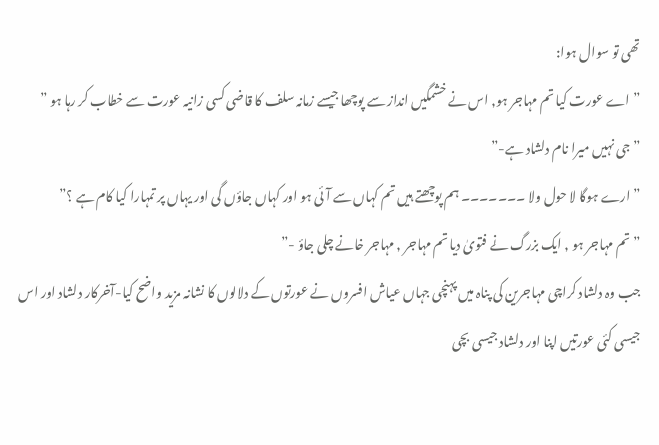تھی تو سوال ہوا:
” اے عورت کیا تم مہاجر ہو, اس نے خشمگیں انداز سے پوچھا جیسے زمانہ سلف کا قاضی کسی زانیہ عورت سے خطاب کر رہا ہو ”
” جی نہیں میرا نام دلشاد ہے-”
” ارے ہوگا لا حول ولا ۔۔۔۔۔۔۔ ہم پوچھتے ہیں تم کہاں سے آئی ہو اور کہاں جاؤں گی اور یہاں پر تمہارا کیا کام ہے ؟”
” تم مہاجر ہو , ایک بزرگ نے فتویٰ دیا تم مہاجر , مہاجر خانے چلی جاؤ -”
جب وہ دلشاد کراچی مہاجرین کی پناہ میں پہنچی جہاں عیاش افسروں نے عورتوں کے دلالوں کا نشانہ مزید واضح کیا-آخرکار دلشاد اور اس جیسی کئی عورتیں اپنا اور دلشاد جیسی بچی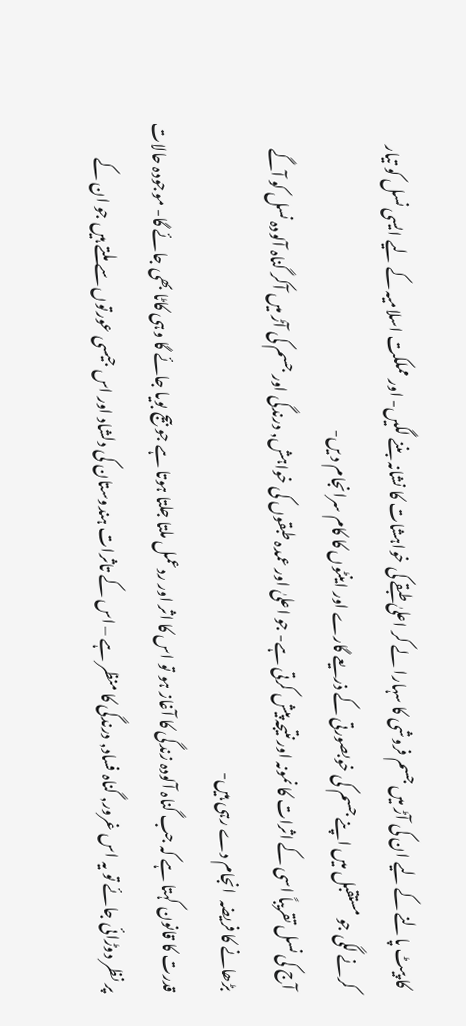کا پیٹ پالنے کے لیے ان کی آڑ میں جسم فروشی کا سہارا لے کر اعلیٰ طبقے کی خواہشات کا نشانہ بننے لگیں- اور مملکت اسلامیہ کے لیے ایسی نسل کو تیار کرنے لگی جو مستقبل میں اپنے جسم کی خوبصورتی کے ذریعے گارے اور اینٹوں کا کام سرانجام د یں-
آج کی نسل تقریباً اسی کے اثرات کا نمونہ اور نتیجہ پیش کرتی ہے- جو اعلیٰ اور عمدہ طبقوں کی خواہش, درندگی اور جسم کی آڑ میں آکر گناہ آلودہ نسل کو آگے بڑھانے کا فریضہ  انجام دے رہی ہیں-
قدرت کا قانون کہتا ہے کہ جب گناہ آلودہ زندگی کا آغاز ہو تو اس کا اثر اور ردعمل ملتا جلتا ہوتا ہے جو بیج بویا جائے گا وہی کاٹا بھی جائے گا- موجودہ حالات پر نظر دوڑائی جائے تو یہ اس غرور, گناہ فساد, درندگی کا منظر ہے – اس کے تاثرات ہندوستان کی دلشاد اور اس جیسی عورتوں سے ملتے ہیں جو ان کے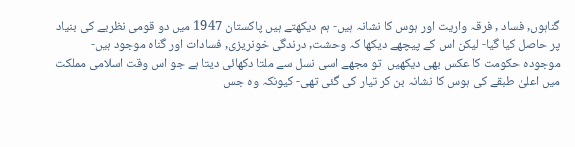گناہوں, فساد , فرقہ واریت اور ہوس کا نشانہ ہیں- ہم دیکھتے ہیں پاکستان 1947 میں دو قومی نظریے کی بنیاد پر حاصل کیا گیا- لیکن اس کے پیچھے دیکھا کہ وحشت, درندگی خونریزی, فسادات اور گناہ موجود ہیں- موجودہ حکومت کا عکس بھی دیکھیں  تو مجھے اسی نسل سے ملتا دکھائی دیتا ہے جو اس وقت اسلامی مملکت میں اعلیٰ طبقے کی ہوس کا نشانہ بن کر تیار کی گئی تھی- کیونکہ وہ جس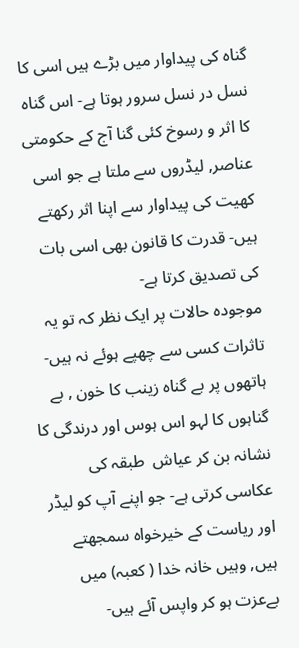گناہ کی پیداوار میں بڑے ہیں اسی کا نسل در نسل سرور ہوتا ہے- اس گناہ کا اثر و رسوخ کئی گنا آج کے حکومتی عناصر, لیڈروں سے ملتا ہے جو اسی کھیت کی پیداوار سے اپنا اثر رکھتے ہیں- قدرت کا قانون بھی اسی بات کی تصدیق کرتا ہے-
موجودہ حالات پر ایک نظر کہ تو یہ تاثرات کسی سے چھپے ہوئے نہ ہیں- ہاتھوں پر بے گناہ زینب کا خون , بے گناہوں کا لہو اس ہوس اور درندگی کا نشانہ بن کر عیاش  طبقہ کی عکاسی کرتی ہے- جو اپنے آپ کو لیڈر اور ریاست کے خیرخواہ سمجھتے ہیں, وہیں خانہ خدا ( کعبہ) میں بےعزت ہو کر واپس آئے ہیں-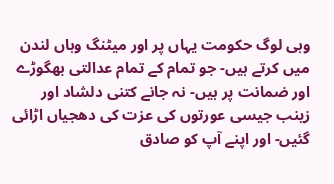وہی لوگ حکومت یہاں پر اور میٹنگ وہاں لندن میں کرتے ہیں- جو تمام کے تمام عدالتی بھگوڑے اور ضمانت پر ہیں- نہ جانے کتنی دلشاد اور زینب جیسی عورتوں کی عزت کی دھجیاں اڑائی گئیں- اور اپنے آپ کو صادق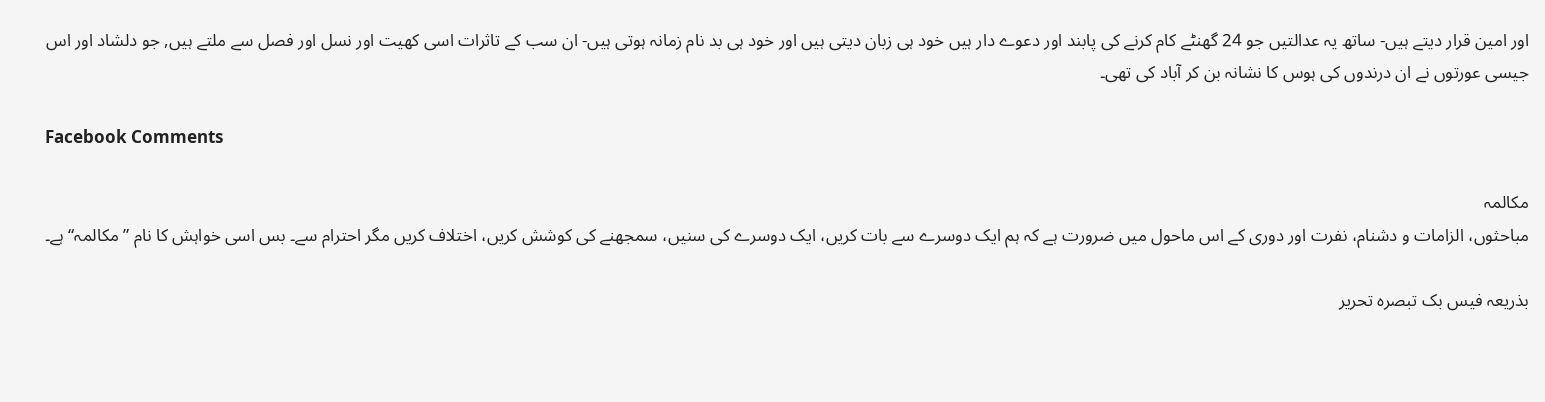اور امین قرار دیتے ہیں- ساتھ یہ عدالتیں جو 24 گھنٹے کام کرنے کی پابند اور دعوے دار ہیں خود ہی زبان دیتی ہیں اور خود ہی بد نام زمانہ ہوتی ہیں- ان سب کے تاثرات اسی کھیت اور نسل اور فصل سے ملتے ہیں, جو دلشاد اور اس جیسی عورتوں نے ان درندوں کی ہوس کا نشانہ بن کر آباد کی تھی۔

Facebook Comments

مکالمہ
مباحثوں، الزامات و دشنام، نفرت اور دوری کے اس ماحول میں ضرورت ہے کہ ہم ایک دوسرے سے بات کریں، ایک دوسرے کی سنیں، سمجھنے کی کوشش کریں، اختلاف کریں مگر احترام سے۔ بس اسی خواہش کا نام ”مکالمہ“ ہے۔

بذریعہ فیس بک تبصرہ تحریر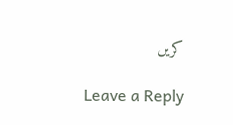کریں

Leave a Reply